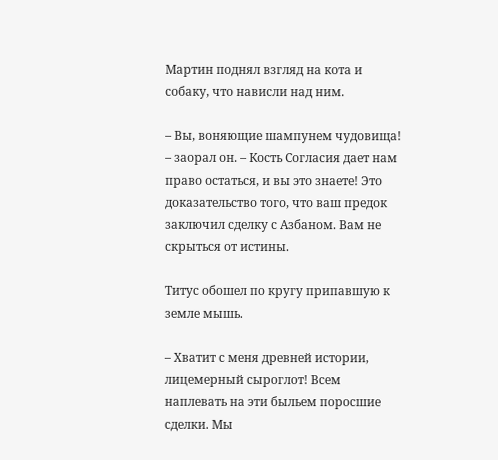Мартин поднял взгляд на кота и собаку, что нависли над ним.

– Вы, воняющие шампунем чудовища! – заорал он. – Кость Согласия дает нам право остаться, и вы это знаете! Это доказательство того, что ваш предок заключил сделку с Азбаном. Вам не скрыться от истины.

Титус обошел по кругу припавшую к земле мышь.

– Хватит с меня древней истории, лицемерный сыроглот! Всем наплевать на эти быльем поросшие сделки. Мы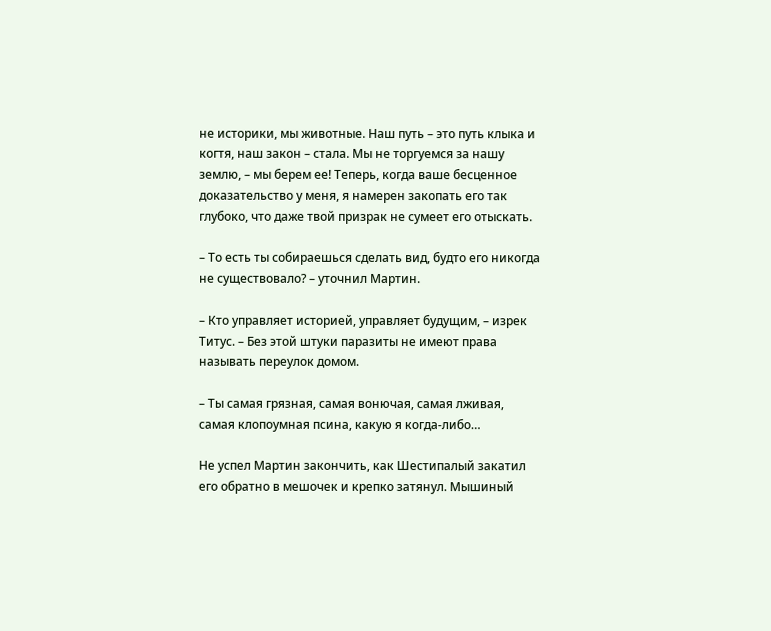не историки, мы животные. Наш путь – это путь клыка и когтя, наш закон – стала. Мы не торгуемся за нашу землю, – мы берем ее! Теперь, когда ваше бесценное доказательство у меня, я намерен закопать его так глубоко, что даже твой призрак не сумеет его отыскать.

– То есть ты собираешься сделать вид, будто его никогда не существовало? – уточнил Мартин.

– Кто управляет историей, управляет будущим, – изрек Титус. – Без этой штуки паразиты не имеют права называть переулок домом.

– Ты самая грязная, самая вонючая, самая лживая, самая клопоумная псина, какую я когда-либо…

Не успел Мартин закончить, как Шестипалый закатил его обратно в мешочек и крепко затянул. Мышиный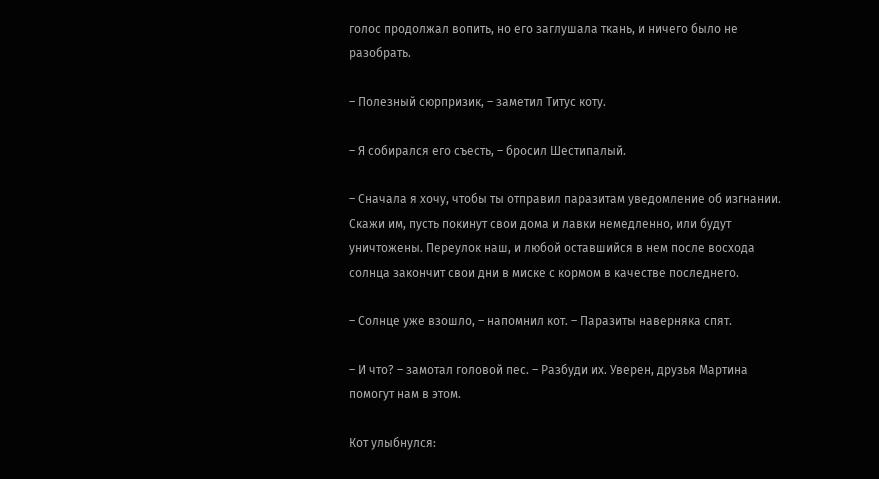голос продолжал вопить, но его заглушала ткань, и ничего было не разобрать.

– Полезный сюрпризик, – заметил Титус коту.

– Я собирался его съесть, – бросил Шестипалый.

– Сначала я хочу, чтобы ты отправил паразитам уведомление об изгнании. Скажи им, пусть покинут свои дома и лавки немедленно, или будут уничтожены. Переулок наш, и любой оставшийся в нем после восхода солнца закончит свои дни в миске с кормом в качестве последнего.

– Солнце уже взошло, – напомнил кот. – Паразиты наверняка спят.

– И что? – замотал головой пес. – Разбуди их. Уверен, друзья Мартина помогут нам в этом.

Кот улыбнулся: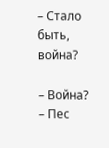– Стало быть, война?

– Война? – Пес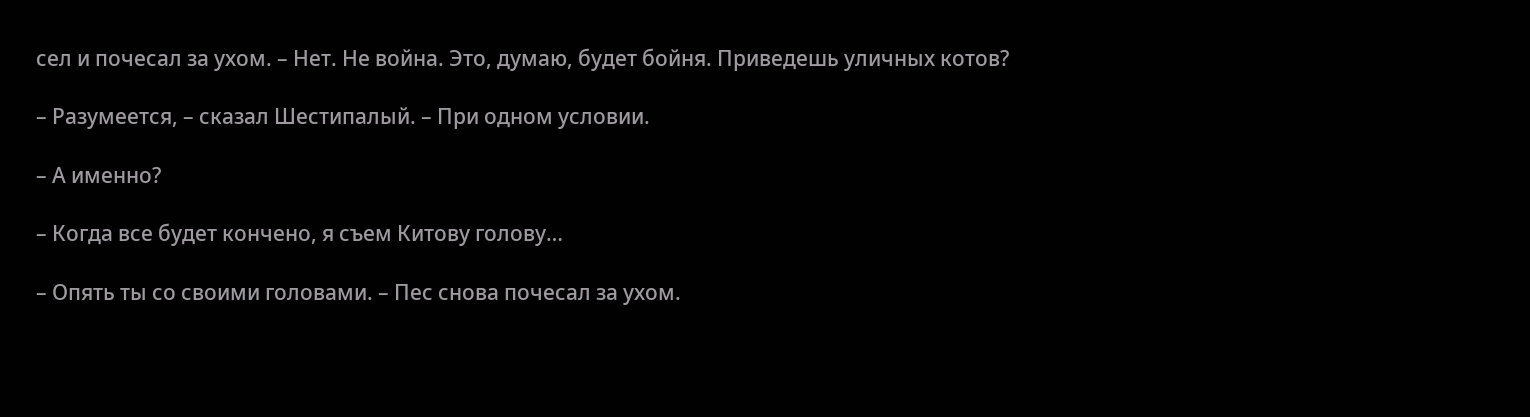сел и почесал за ухом. – Нет. Не война. Это, думаю, будет бойня. Приведешь уличных котов?

– Разумеется, – сказал Шестипалый. – При одном условии.

– А именно?

– Когда все будет кончено, я съем Китову голову…

– Опять ты со своими головами. – Пес снова почесал за ухом.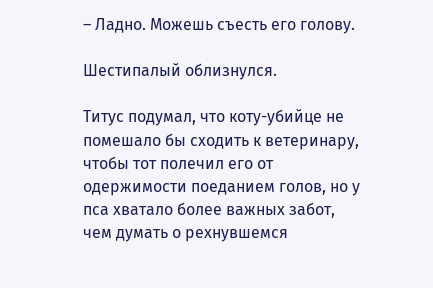– Ладно. Можешь съесть его голову.

Шестипалый облизнулся.

Титус подумал, что коту-убийце не помешало бы сходить к ветеринару, чтобы тот полечил его от одержимости поеданием голов, но у пса хватало более важных забот, чем думать о рехнувшемся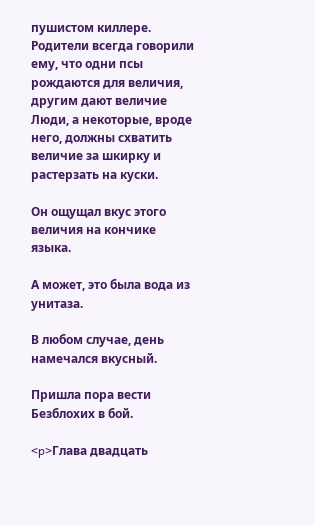пушистом киллере. Родители всегда говорили ему, что одни псы рождаются для величия, другим дают величие Люди, а некоторые, вроде него, должны схватить величие за шкирку и растерзать на куски.

Он ощущал вкус этого величия на кончике языка.

А может, это была вода из унитаза.

В любом случае, день намечался вкусный.

Пришла пора вести Безблохих в бой.

<p>Глава двадцать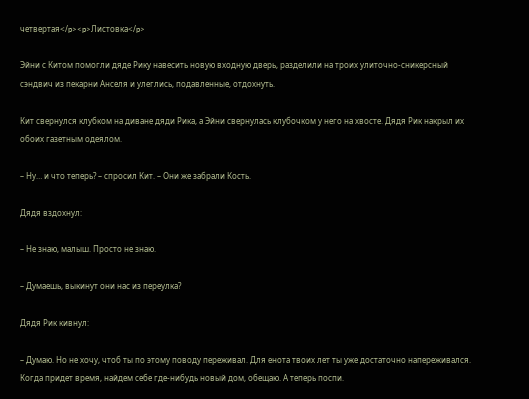четвертая</p><p>Листовка</p>

Эйни с Китом помогли дяде Рику навесить новую входную дверь, разделили на троих улиточно-сникерсный сэндвич из пекарни Анселя и улеглись, подавленные, отдохнуть.

Кит свернулся клубком на диване дяди Рика, а Эйни свернулась клубочком у него на хвосте. Дядя Рик накрыл их обоих газетным одеялом.

– Ну… и что теперь? – спросил Кит. – Они же забрали Кость.

Дядя вздохнул:

– Не знаю, малыш. Просто не знаю.

– Думаешь, выкинут они нас из переулка?

Дядя Рик кивнул:

– Думаю. Но не хочу, чтоб ты по этому поводу переживал. Для енота твоих лет ты уже достаточно напереживался. Когда придет время, найдем себе где-нибудь новый дом, обещаю. А теперь поспи.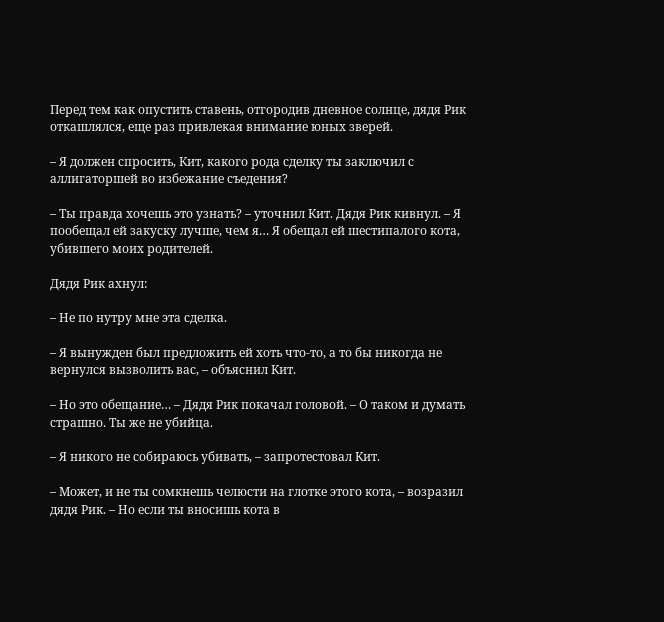Перед тем как опустить ставень, отгородив дневное солнце, дядя Рик откашлялся, еще раз привлекая внимание юных зверей.

– Я должен спросить, Кит, какого рода сделку ты заключил с аллигаторшей во избежание съедения?

– Ты правда хочешь это узнать? – уточнил Кит. Дядя Рик кивнул. – Я пообещал ей закуску лучше, чем я… Я обещал ей шестипалого кота, убившего моих родителей.

Дядя Рик ахнул:

– Не по нутру мне эта сделка.

– Я вынужден был предложить ей хоть что-то, а то бы никогда не вернулся вызволить вас, – объяснил Кит.

– Но это обещание… – Дядя Рик покачал головой. – О таком и думать страшно. Ты же не убийца.

– Я никого не собираюсь убивать, – запротестовал Кит.

– Может, и не ты сомкнешь челюсти на глотке этого кота, – возразил дядя Рик. – Но если ты вносишь кота в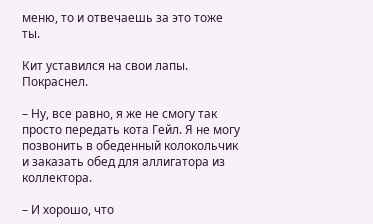меню, то и отвечаешь за это тоже ты.

Кит уставился на свои лапы. Покраснел.

– Ну, все равно, я же не смогу так просто передать кота Гейл. Я не могу позвонить в обеденный колокольчик и заказать обед для аллигатора из коллектора.

– И хорошо, что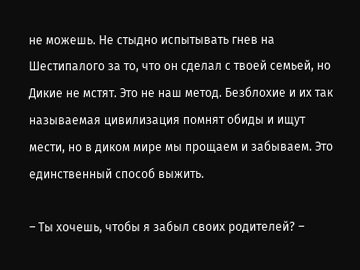не можешь. Не стыдно испытывать гнев на Шестипалого за то, что он сделал с твоей семьей, но Дикие не мстят. Это не наш метод. Безблохие и их так называемая цивилизация помнят обиды и ищут мести, но в диком мире мы прощаем и забываем. Это единственный способ выжить.

– Ты хочешь, чтобы я забыл своих родителей? –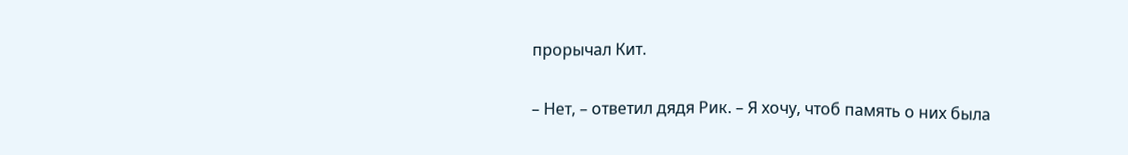прорычал Кит.

– Нет, – ответил дядя Рик. – Я хочу, чтоб память о них была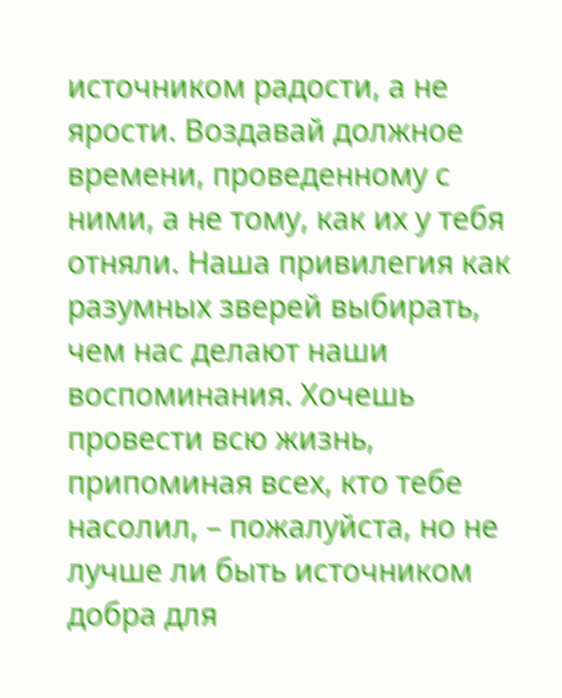источником радости, а не ярости. Воздавай должное времени, проведенному с ними, а не тому, как их у тебя отняли. Наша привилегия как разумных зверей выбирать, чем нас делают наши воспоминания. Хочешь провести всю жизнь, припоминая всех, кто тебе насолил, – пожалуйста, но не лучше ли быть источником добра для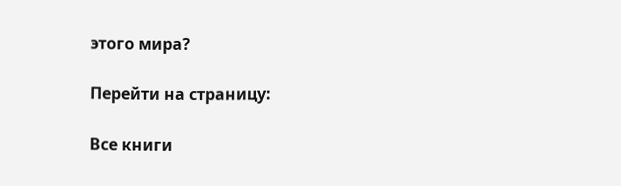этого мира?

Перейти на страницу:

Все книги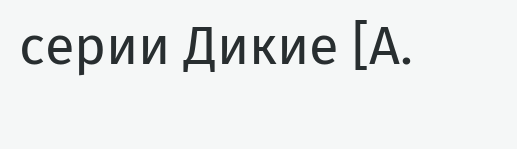серии Дикие [А.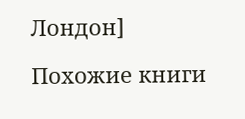Лондон]

Похожие книги